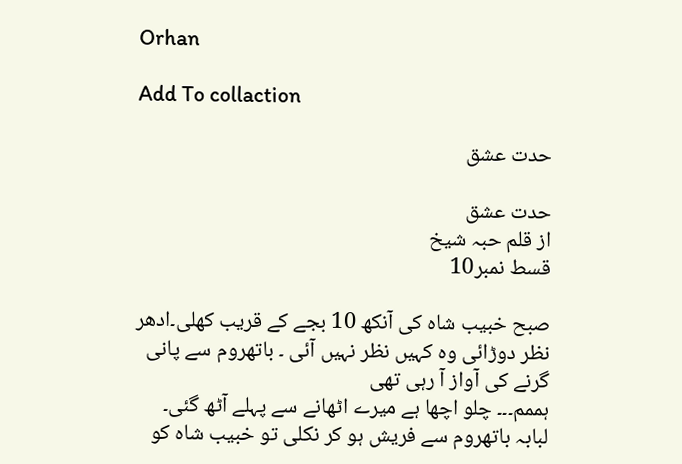Orhan

Add To collaction

حدت عشق

حدت عشق
از قلم حبہ شیخ
قسط نمبر10

صبح خبیب شاہ کی آنکھ 10 بجے کے قریب کھلی۔ادھر  نظر دوڑائی وہ کہیں نظر نہیں آئی ۔ باتھروم سے پانی گرنے کی آواز آ رہی تھی
ہممم۔۔۔ چلو اچھا ہے میرے اٹھانے سے پہلے آٹھ گئی۔
لبابہ باتھروم سے فریش ہو کر نکلی تو خبیب شاہ کو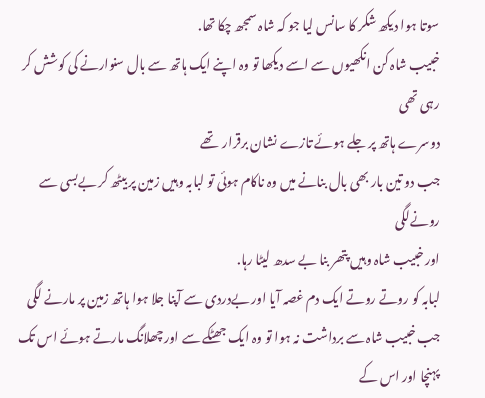سوتا ہوا دیکھ شکر کا سانس لیا جو کہ شاہ سمجھ چکا تھا.
خبیب شاہ کن انکھیوں سے اسے دیکھا تو وہ اپنے ایک ہاتھ سے بال سنوارنے کی کوشش کر رہی تھی
دوسرے ہاتھ پر جلے ہوئے تازے نشان برقرار  تھے
جب دو تین بار بھی بال بنانے میں وہ ناکام ہوئی تو لبابہ وہیں زمین پر بیٹھ کر بےبسی سے رونےلگی
اور خبیب شاہ وہیں پتھر بنا بے سدھ لیٹا رہا.
لبابہ کو روتے روتے ایک دم غصہ آیا اور بےدردی سے آپنا جلا ہوا ہاتھ زمین پر مارنے لگی
جب خبیب شاہ سے برداشت نہ ہوا تو وہ ایک جھٹکے سے اور چھلانگ مارتے ہوئے اس تک پہنچا اور اس کے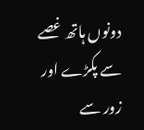دونوں ہاتھ غصے سے پکڑے اور زور سے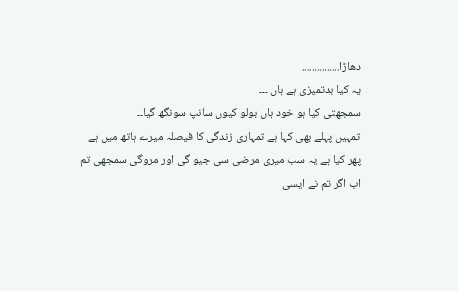دھاڑا...............
یہ کیا بدتمیزی ہے ہاں ۔۔۔
سمجھتی کیا ہو خود ہاں بولو کیوں سانپ سونگھ گیا۔۔
تمہیں پہلے بھی کہا ہے تمہاری زندگی کا فیصلہ میرے ہاتھ میں ہے پھر کیا ہے یہ سب میری مرضی سی جیو گی اور مروگی سمجھی تم اب اگر تم نے ایسی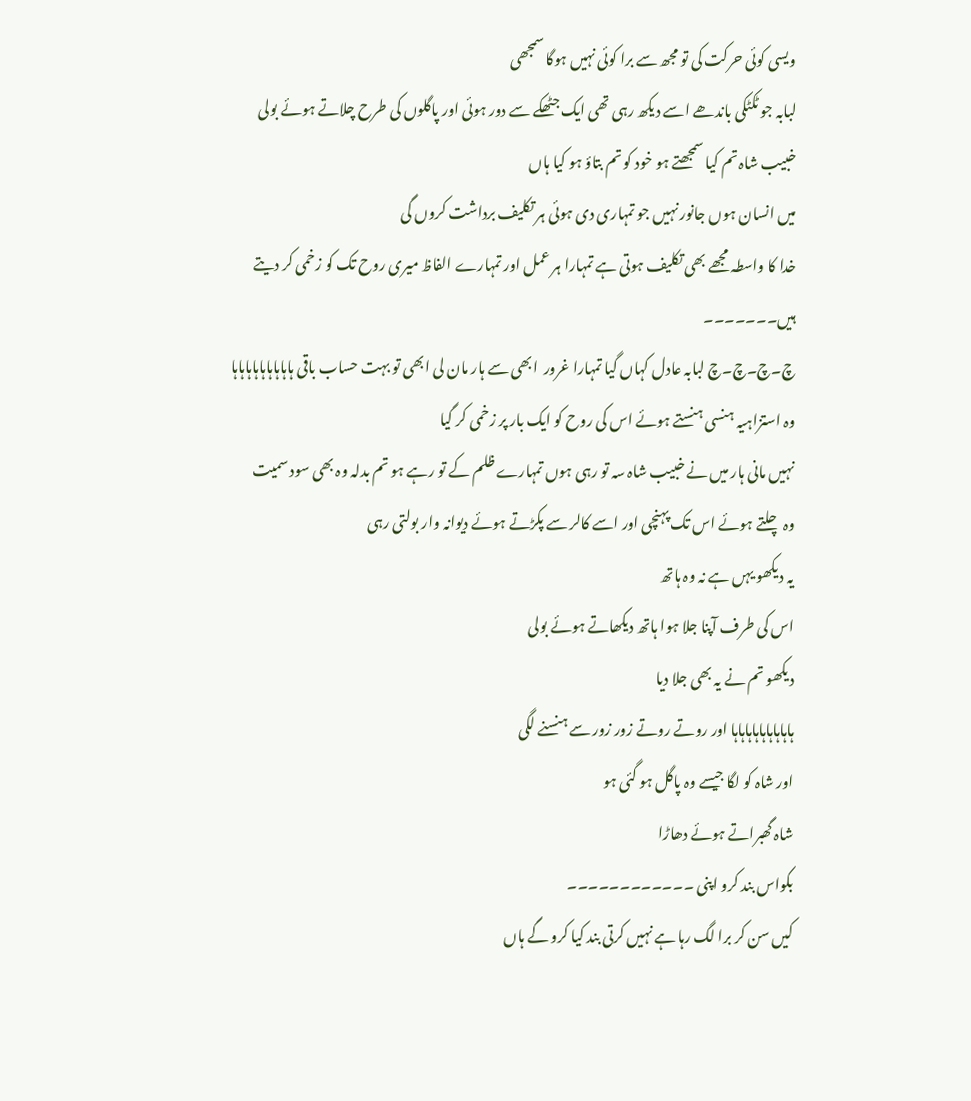ویسی کوئی حرکت کی تو مجھ سے برا کوئی نہیں ہوگا سمجھی
لبابہ جو ٹکٹکی باندھے اسے دیکھ رہی تھی ایک جٹھکے سے دور ہوئی اور پاگلوں کی طرح چلاتے ہوئے بولی
خبیب شاہ تم کیا سمجھتے ہو خود کو تم بتاؤ ہو کیا ہاں
میں انسان ہوں جانور نہیں جو تمہاری دی ہوئی ہر تکلیف برداشت کروں گی
خدا کا واسطہ مجھے بھی تکلیف ہوتی ہے تمہارا ہر عمل اور تمہارے الفاظ میری روح تک کو زخمی کر دیتے ہیں۔۔۔۔۔۔۔
چ۔چ۔چ۔چ لبابہ عادل کہاں گیا تمہارا غرور  ابھی سے ہار مان لی ابھی تو بہت حساب باقی ہاہاہاہاہاہاہاہاہا
وہ استزاہیہ ہنسی ہنستے ہوئے اس کی روح کو ایک بار پر زخمی کر گیا
نہیں مانی ہار میں نے خبیب شاہ سہ تو رہی ہوں تمہارے ظلم کے تو رہے ہو تم بدلہ وہ بھی سود سمیت
وہ چلتے ہوئے اس تک پہنچی اور اسے کالر سے پکڑتے ہوئے دیوانہ وار بولتی رہی
یہ دیکھو یہں ہے نہ وہ ہاتھ
اس کی طرف آپنا جلا ہوا ہاتھ دیکھاتے ہوئے بولی
دیکھو تم نے یہ بھی جلا دیا
ہاہاہاہاہاہاہاہاہا اور روتے روتے زور زور سے ہنسنے لگی
اور شاہ کو لگا جیسے وہ پاگل ہو گئی ہو
شاہ گھبراتے ہوئے دھاڑا
بکواس بند کرو اپنی ۔۔۔۔۔۔۔۔۔۔۔۔
کیں سن کر برا لگ رہا ہے نہیں کرتی بند کیا کرو گے ہاں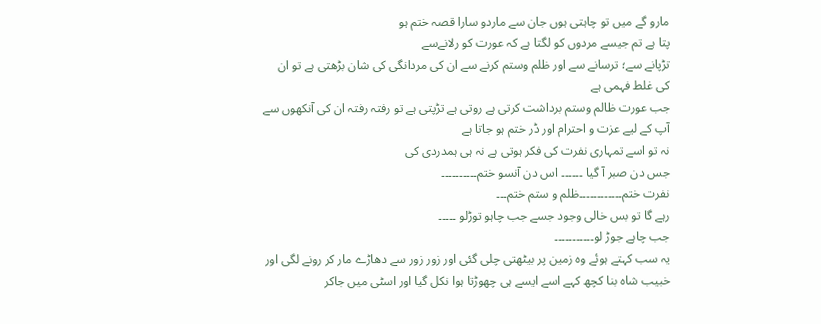مارو گے میں تو چاہتی ہوں جان سے ماردو سارا قصہ ختم ہو
پتا ہے تم جیسے مردوں کو لگتا ہے کہ عورت کو رلانےسے
تڑپانے سے؛ ترسانے سے اور ظلم وستم کرنے سے ان کی مردانگی کی شان بڑھتی ہے تو ان کی غلط فہمی ہے
جب عورت ظالم وستم برداشت کرتی ہے روتی ہے تڑپتی ہے تو رفتہ رفتہ ان کی آنکھوں سے آپ کے لیے عزت و احترام اور ڈر ختم ہو جاتا ہے
نہ تو اسے تمہاری نفرت کی فکر ہوتی ہے نہ ہی ہمدردی کی
جس دن صبر آ گیا ۔۔۔۔۔۔ اس دن آنسو ختم۔۔۔۔۔۔۔۔۔۔
نفرت ختم۔۔۔۔۔۔۔۔۔۔۔۔ظلم و ستم ختم۔۔۔
رہے گا تو بس خالی وجود جسے جب چاہو توڑلو ۔۔۔۔۔
جب چاہے جوڑ لو۔۔۔۔۔۔۔۔۔۔۔
یہ سب کہتے ہوئے وہ زمین پر بیٹھتی چلی گئی اور زور زور سے دھاڑے مار کر رونے لگی اور خبیب شاہ بنا کچھ کہے اسے ایسے ہی چھوڑتا ہوا نکل گیا اور اسٹی میں جاکر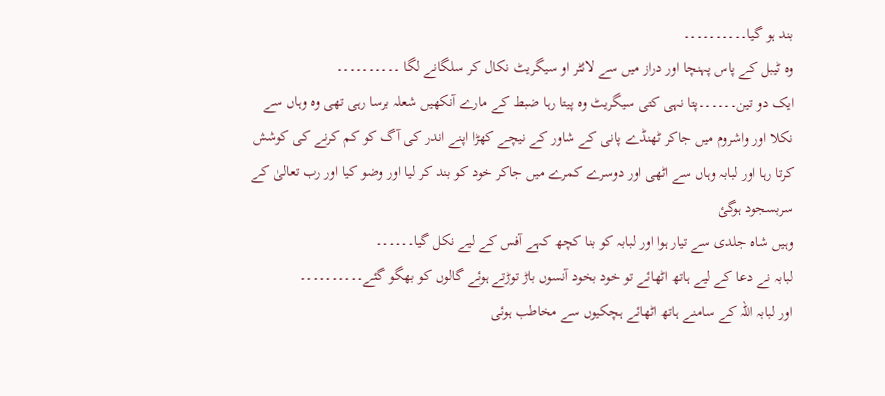بند ہو گیا۔۔۔۔۔۔۔۔۔۔
وہ ٹیبل کے پاس پہنچا اور دراز میں سے لائٹر او سیگریٹ نکال کر سلگانے لگا ۔۔۔۔۔۔۔۔۔۔
ایک دو تین۔۔۔۔۔۔پتا نہی کتی سیگریٹ وہ پیتا رہا ضبط کے مارے آنکھیں شعلہ برسا رہی تھی وہ وہاں سے نکلا اور واشروم میں جاکر ٹھنڈے پانی کے شاور کے نیچے کھڑا اپنے اندر کی آگ کو کم کرنے کی کوشش کرتا رہا اور لبابہ وہاں سے اٹھی اور دوسرے کمرے میں جاکر خود کو بند کر لیا اور وضو کیا اور رب تعالیٰ کے سربسجود ہوگئ
وہیں شاہ جلدی سے تیار ہوا اور لبابہ کو بنا کچھ کہے آفس کے لیے نکل گیا۔۔۔۔۔۔
لبابہ نے دعا کے لیے ہاتھ اٹھائے تو خود بخود آنسوں باڑ توڑتے ہوئے گالوں کو بھگو گئے۔۔۔۔۔۔۔۔۔۔
اور لبابہ اللہ کے سامنے ہاتھ اٹھائے ہچکیوں سے مخاطب ہوئی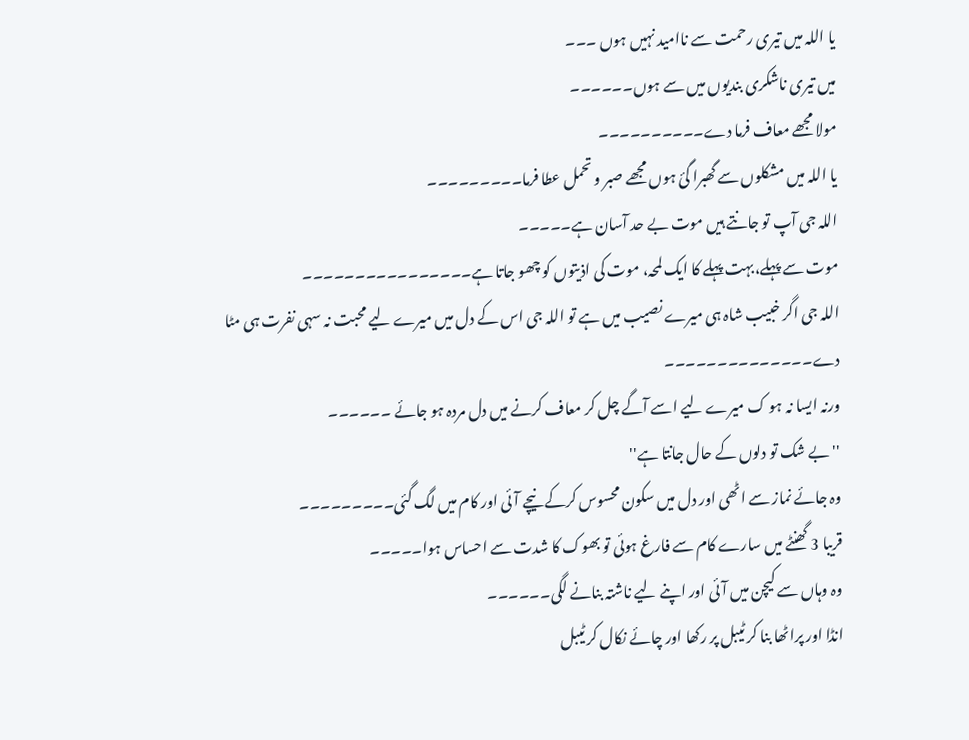یا اللہ میں تیری رحمت سے ناامید نہیں ہوں ۔۔۔
میں تیری ناشکری بندیوں میں سے ہوں۔۔۔۔۔۔
مولا مجھے معاف فرما دے۔۔۔۔۔۔۔۔۔۔
یا اللہ میں مشکلوں سے گھبرا گئ ہوں مجھے صبر و تحمل عطا فرما۔۔۔۔۔۔۔۔۔
اللہ جی آپ تو جانتے ہیں موت بے حد آسان ہے۔۔۔۔۔
موت سے پہلے،بہت پہلے کا ایک لمحہ، موت کی اذیتوں کو چھو جاتا ہے۔۔۔۔۔۔۔۔۔۔۔۔۔۔۔۔
اللہ جی اگر خبیب شاہ ہی میرے نصیب میں ہے تو اللہ جی اس کے دل میں میرے لیے محبت نہ سہی نفرت ہی مٹا دے۔۔۔۔۔۔۔۔۔۔۔۔۔۔
ورنہ ایسا نہ ہو ک میرے لیے اسے آگے چل کر معاف کرنے میں دل مردہ ہو جائے ۔۔۔۔۔۔
''بے شک تو دلوں کے حال جانتا ہے''
وہ جائے نماز سے اٹھی اور دل میں سکون محسوس کرکے نیچے آئی اور کام میں لگ گئی۔۔۔۔۔۔۔۔۔
قریبا 3 گھنٹے میں سارے کام سے فارغ ہوئی تو بھوک کا شدت سے احساس ہوا۔۔۔۔۔
وہ وہاں سے کیچن میں آئی اور اپنے لیے ناشتہ بنانے لگی۔۔۔۔۔۔
انڈا اور پراٹھا بنا کر ٹیبل پر رکھا اور چائے نکال کر ٹیبل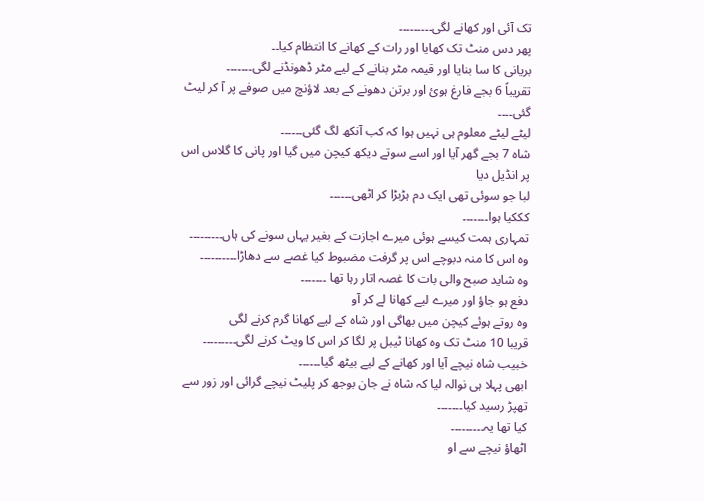تک آئی اور کھانے لگی۔۔۔۔۔۔۔۔۔
پھر دس منٹ تک کھایا اور رات کے کھانے کا انتظام کیا۔۔
بریانی کا سا بنایا اور قیمہ مٹر بنانے کے لیے مٹر ڈھونڈنے لگی۔۔۔۔۔۔۔
تقریباً 6 بجے فارغ ہوئ اور برتن دھونے کے بعد لاؤنچ میں صوفے پر آ کر لیٹ گئی۔۔۔۔
لیٹے لیٹے معلوم ہی نہیں ہوا کہ کب آنکھ لگ گئی۔۔۔۔۔۔
شاہ 7 بجے گھر آیا اور اسے سوتے دیکھ کیچن میں گیا اور پانی کا گلاس اس پر انڈیل دیا
لبا جو سوئی تھی ایک دم ہڑبڑا کر اٹھی۔۔۔۔۔۔
کککیا ہوا۔۔۔۔۔۔۔
تمہاری ہمت کیسے ہوئی میرے اجازت کے بغیر یہاں سونے کی ہاں۔۔۔۔۔۔۔۔۔
وہ اس کا منہ دبوچے اس پر گرفت مضبوط کیا غصے سے دھاڑا۔۔۔۔۔۔۔۔۔۔
وہ شاید صبح والی بات کا غصہ اتار رہا تھا ۔۔۔۔۔۔۔
دفع ہو جاؤ اور میرے لیے کھانا لے کر آو
وہ روتے ہوئے کیچن میں بھاگی اور شاہ کے لیے کھانا گرم کرنے لگی
قریبا 10 منٹ تک وہ کھانا ٹیبل پر لگا کر اس کا ویٹ کرنے لگی۔۔۔۔۔۔۔۔۔
خبیب شاہ نیچے آیا اور کھانے کے لیے بیٹھ گیا۔۔۔۔۔۔
ابھی پہلا ہی نوالہ لیا کہ شاہ نے جان بوجھ کر پلیٹ نیچے گرائی اور زور سے تھپڑ رسید کیا۔۔۔۔۔۔۔
کیا تھا یہ۔۔۔۔۔۔۔۔۔
اٹھاؤ نیچے سے او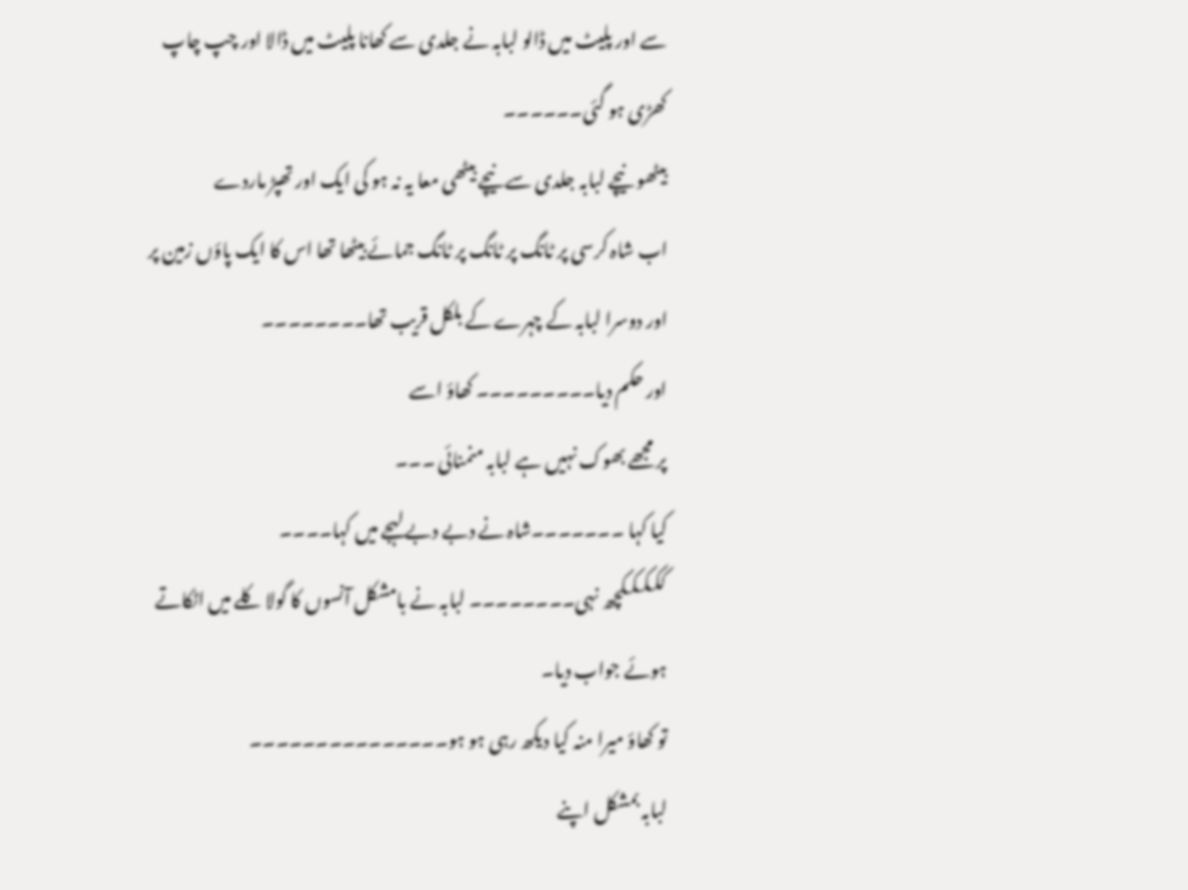سے اور پلیٹ میں ڈالو لبابہ نے جلدی سے کھانا پلیٹ میں ڈالا اور چپ چاپ کھڑی ہو گئی۔۔۔۔۔۔
بیٹھو نیچے لبابہ جلدی سے نیچے بیٹھی معا یہ نہ ہو کی ایک اور تھپڑ ماردے
اب شاہ کرسی پر ٹانگ پر ٹانگ پر ٹانگ جمائے بیٹھا تھا اس کا ایک پاؤں زمین پر اور دوسرا لبابہ کے چہرے کے بلکل قریب تھا۔۔۔۔۔۔۔۔
اور حکم دیا۔۔۔۔۔۔۔۔۔ کھاؤ اسے
پر مجھے بھوک نہیں ہے لبابہ منمنائی ۔۔۔
کیا کہا ۔۔۔۔۔۔۔شاہ نے دبے دبے لہجے میں کہا۔۔۔۔
کککککچھ نہی۔۔۔۔۔۔۔۔ لبابہ نے بامشکل آنسوں کا گولا کلے میں اٹکاتے ہوئے جواب دیا۔
تو کھاؤ میرا منہ کیا دیکھ رہی ہو ہو۔۔۔۔۔۔۔۔۔۔۔۔۔۔۔
لبابہ بمشکل اپنے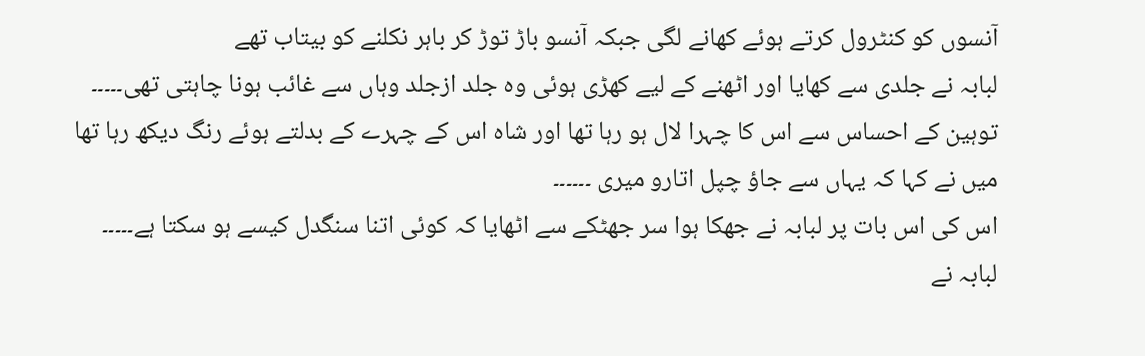آنسوں کو کنٹرول کرتے ہوئے کھانے لگی جبکہ آنسو باڑ توڑ کر باہر نکلنے کو بیتاب تھے
لبابہ نے جلدی سے کھایا اور اٹھنے کے لیے کھڑی ہوئی وہ جلد ازجلد وہاں سے غائب ہونا چاہتی تھی۔۔۔۔۔
توہین کے احساس سے اس کا چہرا لال ہو رہا تھا اور شاہ اس کے چہرے کے بدلتے ہوئے رنگ دیکھ رہا تھا
میں نے کہا کہ یہاں سے جاؤ چپل اتارو میری ۔۔۔۔۔۔
اس کی اس بات پر لبابہ نے جھکا ہوا سر جھٹکے سے اٹھایا کہ کوئی اتنا سنگدل کیسے ہو سکتا ہے۔۔۔۔۔
لبابہ نے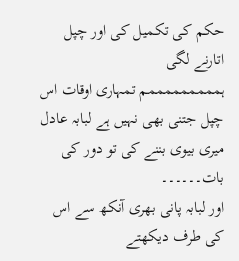حکم کی تکمیل کی اور چپل اتارنے لگی
ہمممممممممم تمہاری اوقات اس چپل جتنی بھی نہیں ہے لبابہ عادل میری بیوی بننے کی تو دور کی بات۔۔۔۔۔۔
اور لبابہ پانی بھری آنکھ سے اس کی طرف دیکھتے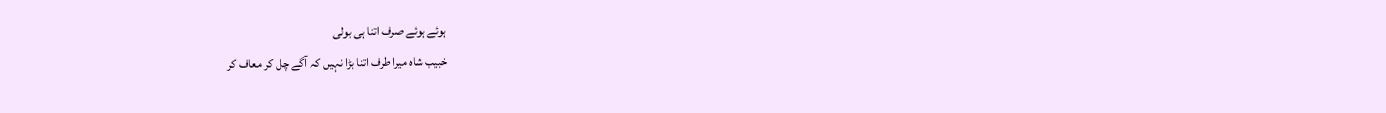ہوئے ہوئے صرف اتنا ہی بولی
خبیب شاہ میرا طرف اتنا بڑا نہیں کہ آگے چل کر معاف کر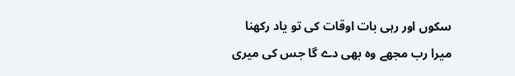سکوں اور رہی بات اوقات کی تو یاد رکھنا
میرا رب مجھے وہ بھی دے گا جس کی میری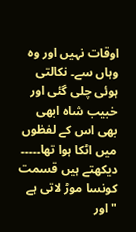اوقات نہیں اور وہ وہاں سے۔ نکالتی ہوئی چلی گئی اور خبیب شاہ ابھی بھی اس کے لفظوں میں اٹکا ہوا تھا۔۔۔۔۔
دیکھتے ہیں قسمت کونسا موڑ لاتی ہے
"اور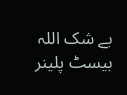بے شک اللہ بیسٹ پلینر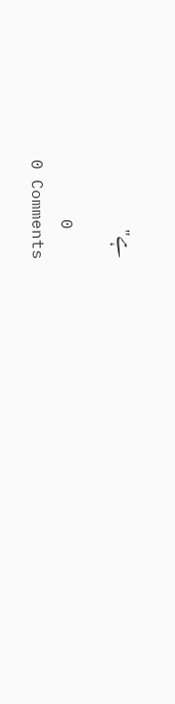ہے"

   0
0 Comments